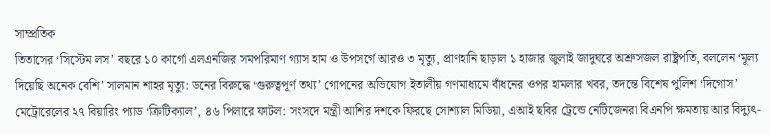সাম্প্রতিক
তিতাসের ‘সিস্টেম লস’ বছরে ১০ কার্গো এলএনজির সমপরিমাণ গ্যাস হাম ও উপসর্গে আরও ৩ মৃত্যু, প্রাণহানি ছাড়াল ১ হাজার জুলাই জাদুঘরে অশ্রুসজল রাষ্ট্রপতি, বললেন ‘মূল্য দিয়েছি অনেক বেশি’ সালমান শাহর মৃত্যু: ডনের বিরুদ্ধে ‘গুরুত্বপূর্ণ তথ্য’ গোপনের অভিযোগ ইতালীয় গণমাধ্যমে বাঁধনের ওপর হামলার খবর, তদন্তে বিশেষ পুলিশ ‘দিগোস’ মেট্রোরেলের ২৭ বিয়ারিং প্যাড ‘ক্রিটিক্যাল’, ৪৬ পিলারে ফাটল: সংসদে মন্ত্রী আশির দশকে ফিরছে সোশ্যাল মিডিয়া, এআই ছবির ট্রেন্ডে নেটিজেনরা বিএনপি ক্ষমতায় আর বিদ্যুৎ-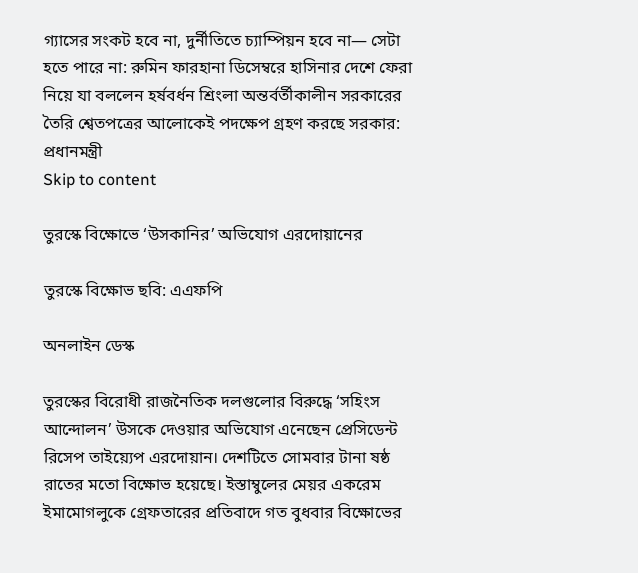গ্যাসের সংকট হবে না, দুর্নীতিতে চ্যাম্পিয়ন হবে না— সেটা হতে পারে না: রুমিন ফারহানা ডিসেম্বরে হাসিনার দেশে ফেরা নিয়ে যা বললেন হর্ষবর্ধন শ্রিংলা অন্তর্বর্তীকালীন সরকারের তৈরি শ্বেতপত্রের আলোকেই পদক্ষেপ গ্রহণ করছে সরকার: প্রধানমন্ত্রী
Skip to content

তুরস্কে বিক্ষোভে ‘উসকানির’ অভিযোগ এরদোয়ানের

তুরস্কে বিক্ষোভ ছবি: এএফপি

অনলাইন ডেস্ক

তুরস্কের বিরোধী রাজনৈতিক দলগুলোর বিরুদ্ধে ‘সহিংস আন্দোলন’ উসকে দেওয়ার অভিযোগ এনেছেন প্রেসিডেন্ট রিসেপ তাইয়্যেপ এরদোয়ান। দেশটিতে সোমবার টানা ষষ্ঠ রাতের মতো বিক্ষোভ হয়েছে। ইস্তাম্বুলের মেয়র একরেম ইমামোগলুকে গ্রেফতারের প্রতিবাদে গত বুধবার বিক্ষোভের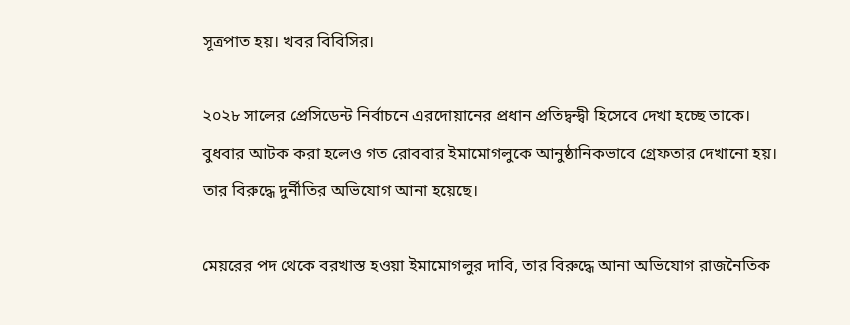সূত্রপাত হয়। খবর বিবিসির।

২০২৮ সালের প্রেসিডেন্ট নির্বাচনে এরদোয়ানের প্রধান প্রতিদ্বন্দ্বী হিসেবে দেখা হচ্ছে তাকে। বুধবার আটক করা হলেও গত রোববার ইমামোগলুকে আনুষ্ঠানিকভাবে গ্রেফতার দেখানো হয়। তার বিরুদ্ধে দুর্নীতির অভিযোগ আনা হয়েছে।

মেয়রের পদ থেকে বরখাস্ত হওয়া ইমামোগলুর দাবি, তার বিরুদ্ধে আনা অভিযোগ রাজনৈতিক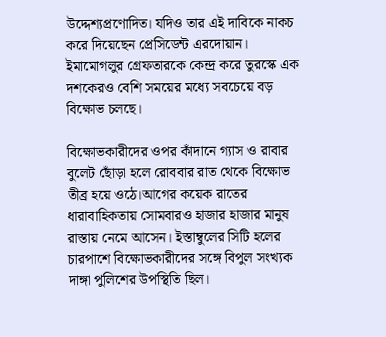উদ্দেশ্যপ্রণোদিত। যদিও তার এই দাবিকে নাকচ করে দিয়েছেন প্রেসিডেন্ট এরদোয়ান। ইমামোগলুর গ্রেফতারকে কেন্দ্র করে তুরস্কে এক দশকেরও বেশি সময়ের মধ্যে সবচেয়ে বড় বিক্ষোভ চলছে।

বিক্ষোভকারীদের ওপর কাঁদানে গ্যাস ও রাবার বুলেট ছোঁড়া হলে রোববার রাত থেকে বিক্ষোভ তীব্র হয়ে ওঠে।আগের কয়েক রাতের ধারাবাহিকতায় সোমবারও হাজার হাজার মানুষ রাস্তায় নেমে আসেন। ইস্তাম্বুলের সিটি হলের চারপাশে বিক্ষোভকারীদের সঙ্গে বিপুল সংখ্যক দাঙ্গা পুলিশের উপস্থিতি ছিল।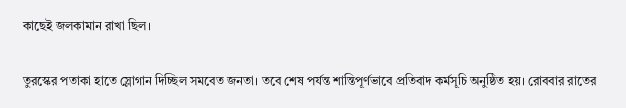কাছেই জলকামান রাখা ছিল।

তুরস্কের পতাকা হাতে স্লোগান দিচ্ছিল সমবেত জনতা। তবে শেষ পর্যন্ত শান্তিপূর্ণভাবে প্রতিবাদ কর্মসূচি অনুষ্ঠিত হয়। রোববার রাতের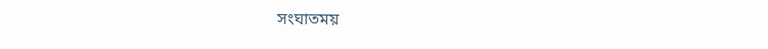সংঘাতময়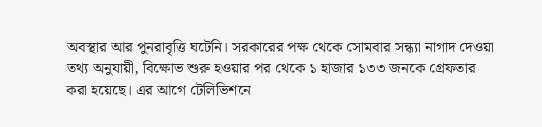অবস্থার আর পুনরাবৃত্তি ঘটেনি। সরকারের পক্ষ থেকে সোমবার সন্ধ্যা নাগাদ দেওয়া তথ্য অনুযায়ী, বিক্ষোভ শুরু হওয়ার পর থেকে ১ হাজার ১৩৩ জনকে গ্রেফতার করা হয়েছে। এর আগে টেলিভিশনে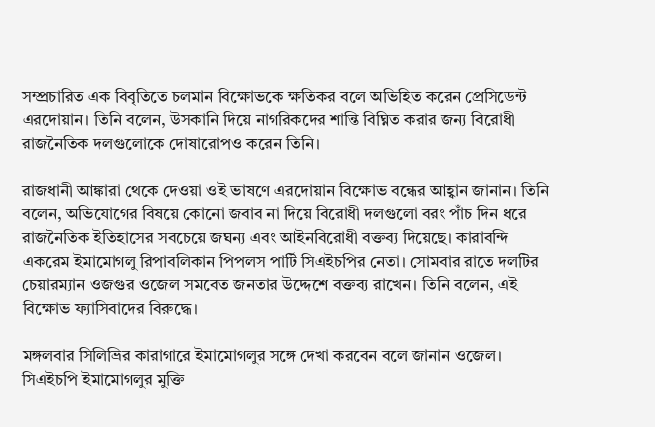সম্প্রচারিত এক বিবৃতিতে চলমান বিক্ষোভকে ক্ষতিকর বলে অভিহিত করেন প্রেসিডেন্ট এরদোয়ান। তিনি বলেন, উসকানি দিয়ে নাগরিকদের শান্তি বিঘ্নিত করার জন্য বিরোধী রাজনৈতিক দলগুলোকে দোষারোপও করেন তিনি।

রাজধানী আঙ্কারা থেকে দেওয়া ওই ভাষণে এরদোয়ান বিক্ষোভ বন্ধের আহ্বান জানান। তিনি বলেন, অভিযোগের বিষয়ে কোনো জবাব না দিয়ে বিরোধী দলগুলো বরং পাঁচ দিন ধরে রাজনৈতিক ইতিহাসের সবচেয়ে জঘন্য এবং আইনবিরোধী বক্তব্য দিয়েছে। কারাবন্দি একরেম ইমামোগলু রিপাবলিকান পিপলস পার্টি সিএইচপির নেতা। সোমবার রাতে দলটির চেয়ারম্যান ওজগুর ওজেল সমবেত জনতার উদ্দেশে বক্তব্য রাখেন। তিনি বলেন, এই বিক্ষোভ ফ্যাসিবাদের বিরুদ্ধে।

মঙ্গলবার সিলিভ্রির কারাগারে ইমামোগলুর সঙ্গে দেখা করবেন বলে জানান ওজেল। সিএইচপি ইমামোগলুর মুক্তি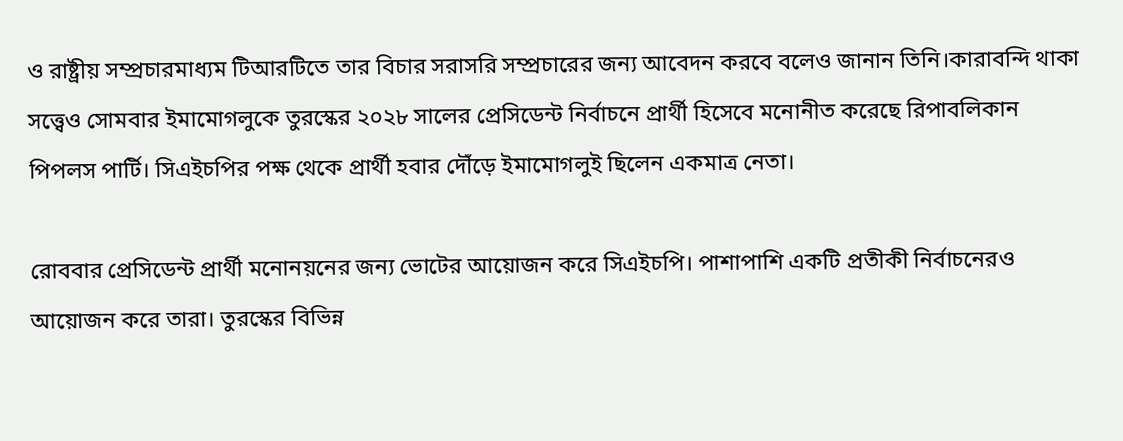ও রাষ্ট্রীয় সম্প্রচারমাধ্যম টিআরটিতে তার বিচার সরাসরি সম্প্রচারের জন্য আবেদন করবে বলেও জানান তিনি।কারাবন্দি থাকা সত্ত্বেও সোমবার ইমামোগলুকে তুরস্কের ২০২৮ সালের প্রেসিডেন্ট নির্বাচনে প্রার্থী হিসেবে মনোনীত করেছে রিপাবলিকান পিপলস পার্টি। সিএইচপির পক্ষ থেকে প্রার্থী হবার দৌঁড়ে ইমামোগলুই ছিলেন একমাত্র নেতা।

রোববার প্রেসিডেন্ট প্রার্থী মনোনয়নের জন্য ভোটের আয়োজন করে সিএইচপি। পাশাপাশি একটি প্রতীকী নির্বাচনেরও আয়োজন করে তারা। তুরস্কের বিভিন্ন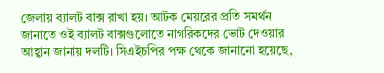জেলায় ব্যালট বাক্স রাখা হয়। আটক মেয়রের প্রতি সমর্থন জানাতে ওই ব্যালট বাক্সগুলোতে নাগরিকদের ভোট দেওয়ার আহ্বান জানায় দলটি। সিএইচপির পক্ষ থেকে জানানো হয়েছে,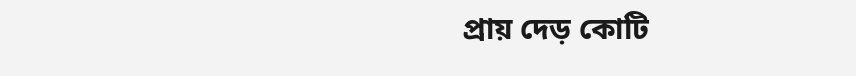প্রায় দেড় কোটি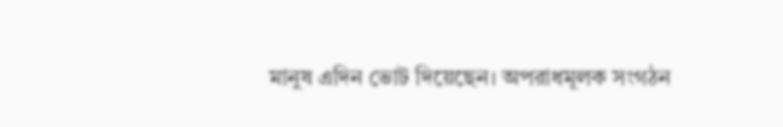মানুষ এদিন ভোট দিয়েছেন। অপরাধমূলক সংগঠন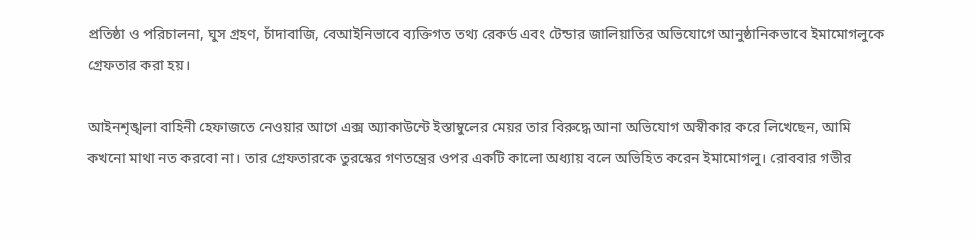প্রতিষ্ঠা ও পরিচালনা, ঘুস গ্রহণ, চাঁদাবাজি, বেআইনিভাবে ব্যক্তিগত তথ্য রেকর্ড এবং টেন্ডার জালিয়াতির অভিযোগে আনুষ্ঠানিকভাবে ইমামোগলুকে গ্রেফতার করা হয়।

আইনশৃঙ্খলা বাহিনী হেফাজতে নেওয়ার আগে এক্স অ্যাকাউন্টে ইস্তাম্বুলের মেয়র তার বিরুদ্ধে আনা অভিযোগ অস্বীকার করে লিখেছেন, আমি কখনো মাথা নত করবো না। তার গ্রেফতারকে তুরস্কের গণতন্ত্রের ওপর একটি কালো অধ্যায় বলে অভিহিত করেন ইমামোগলু। রোববার গভীর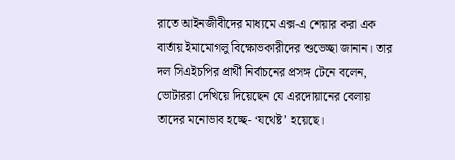রাতে আইনজীবীদের মাধ্যমে এক্স-এ শেয়ার করা এক বার্তায় ইমামোগলু বিক্ষোভকারীদের শুভেচ্ছা জানান। তার দল সিএইচপির প্রার্থী নির্বাচনের প্রসঙ্গ টেনে বলেন, ভোটাররা দেখিয়ে দিয়েছেন যে এরদোয়ানের বেলায় তাদের মনোভাব হচ্ছে- ‘যথেষ্ট’ হয়েছে।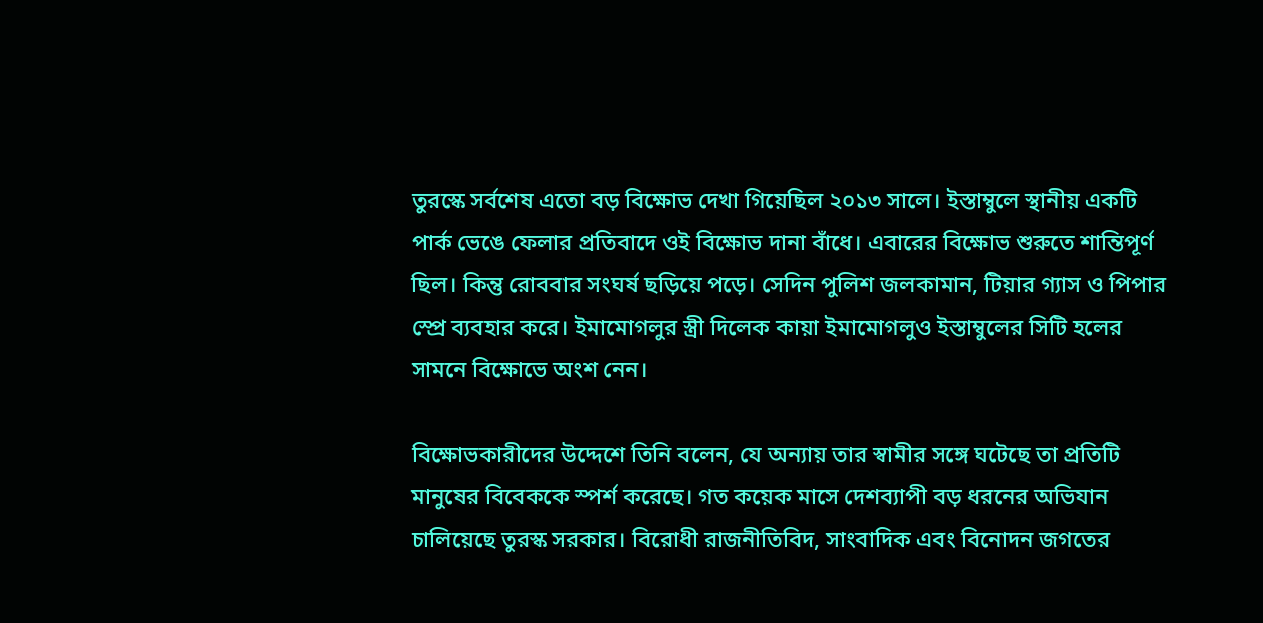তুরস্কে সর্বশেষ এতো বড় বিক্ষোভ দেখা গিয়েছিল ২০১৩ সালে। ইস্তাম্বুলে স্থানীয় একটি পার্ক ভেঙে ফেলার প্রতিবাদে ওই বিক্ষোভ দানা বাঁধে। এবারের বিক্ষোভ শুরুতে শান্তিপূর্ণ ছিল। কিন্তু রোববার সংঘর্ষ ছড়িয়ে পড়ে। সেদিন পুলিশ জলকামান, টিয়ার গ্যাস ও পিপার স্প্রে ব্যবহার করে। ইমামোগলুর স্ত্রী দিলেক কায়া ইমামোগলুও ইস্তাম্বুলের সিটি হলের সামনে বিক্ষোভে অংশ নেন।

বিক্ষোভকারীদের উদ্দেশে তিনি বলেন, যে অন্যায় তার স্বামীর সঙ্গে ঘটেছে তা প্রতিটি মানুষের বিবেককে স্পর্শ করেছে। গত কয়েক মাসে দেশব্যাপী বড় ধরনের অভিযান চালিয়েছে তুরস্ক সরকার। বিরোধী রাজনীতিবিদ, সাংবাদিক এবং বিনোদন জগতের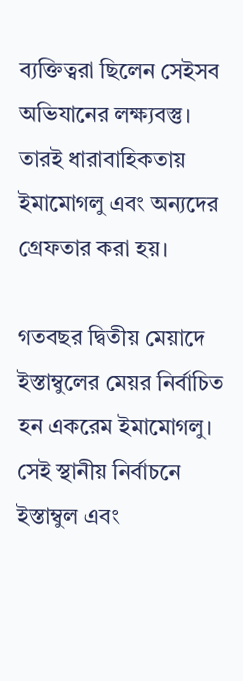ব্যক্তিত্বরা ছিলেন সেইসব অভিযানের লক্ষ্যবস্তু। তারই ধারাবাহিকতায় ইমামোগলু এবং অন্যদের গ্রেফতার করা হয়।

গতবছর দ্বিতীয় মেয়াদে ইস্তাম্বুলের মেয়র নির্বাচিত হন একরেম ইমামোগলু। সেই স্থানীয় নির্বাচনে ইস্তাম্বুল এবং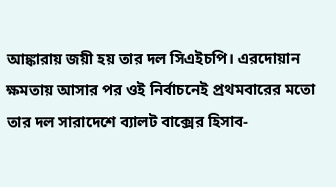আঙ্কারায় জয়ী হয় তার দল সিএইচপি। এরদোয়ান ক্ষমতায় আসার পর ওই নির্বাচনেই প্রথমবারের মতো তার দল সারাদেশে ব্যালট বাক্সের হিসাব-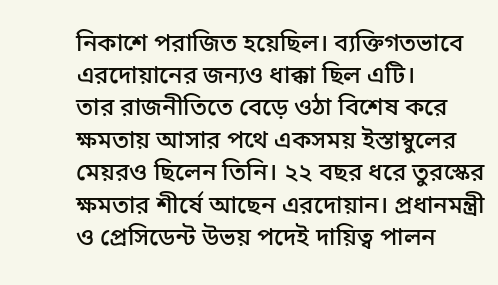নিকাশে পরাজিত হয়েছিল। ব্যক্তিগতভাবে এরদোয়ানের জন্যও ধাক্কা ছিল এটি।
তার রাজনীতিতে বেড়ে ওঠা বিশেষ করে ক্ষমতায় আসার পথে একসময় ইস্তাম্বুলের মেয়রও ছিলেন তিনি। ২২ বছর ধরে তুরস্কের ক্ষমতার শীর্ষে আছেন এরদোয়ান। প্রধানমন্ত্রী ও প্রেসিডেন্ট উভয় পদেই দায়িত্ব পালন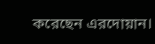করেছেন এরদোয়ান।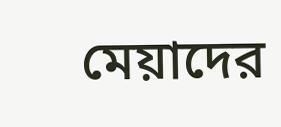মেয়াদের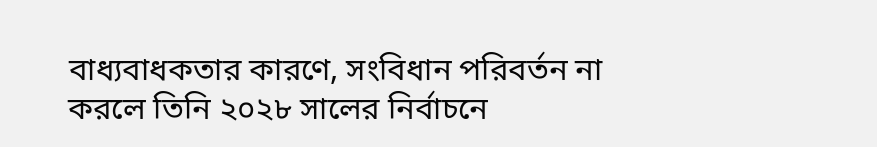বাধ্যবাধকতার কারণে, সংবিধান পরিবর্তন না করলে তিনি ২০২৮ সালের নির্বাচনে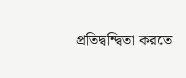প্রতিদ্বন্দ্বিতা করতে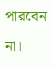পারবেন না।